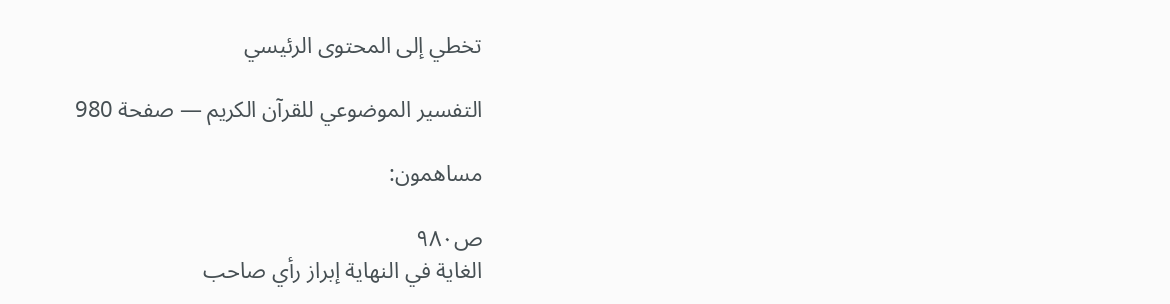تخطي إلى المحتوى الرئيسي

التفسير الموضوعي للقرآن الكريم — صفحة 980

مساهمون:

ص٩٨٠
الغاية في النهاية إبراز رأي صاحب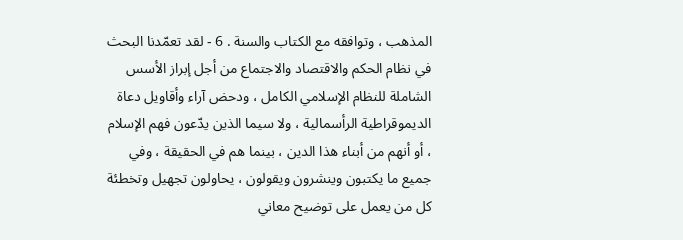المذهب ، وتوافقه مع الكتاب والسنة . 6 - لقد تعمّدنا البحث في نظام الحكم والاقتصاد والاجتماع من أجل إبراز الأسس الشاملة للنظام الإسلامي الكامل ، ودحض آراء وأقاويل دعاة الديموقراطية الرأسمالية ، ولا سيما الذين يدّعون فهم الإسلام ، أو أنهم من أبناء هذا الدين ، بينما هم في الحقيقة ، وفي جميع ما يكتبون وينشرون ويقولون ، يحاولون تجهيل وتخطئة كل من يعمل على توضيح معاني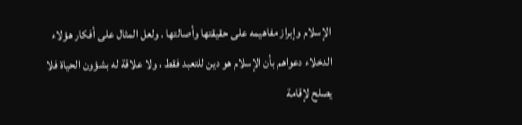الإسلام وإبراز مفاهيمه على حقيقتها وأصالتها . ولعل المثال على أفكار هؤلاء الدخلاء دعواهم بأن الإسلام هو دين للتعبد فقط ، ولا علاقة له بشؤون الحياة فلا يصلح لإقامة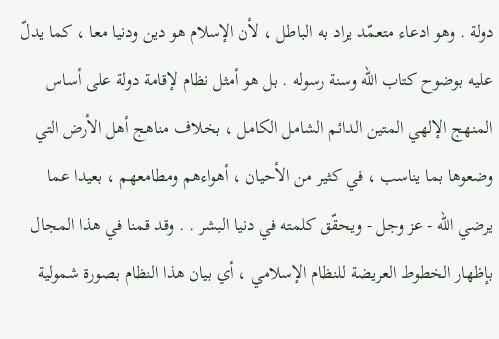دولة . وهو ادعاء متعمّد يراد به الباطل ، لأن الإسلام هو دين ودنيا معا ، كما يدلّ عليه بوضوح كتاب اللّه وسنة رسوله . بل هو أمثل نظام لإقامة دولة على أساس المنهج الإلهي المتين الدائم الشامل الكامل ، بخلاف مناهج أهل الأرض التي وضعوها بما يناسب ، في كثير من الأحيان ، أهواءهم ومطامعهم ، بعيدا عما يرضي اللّه - عز وجل - ويحقّق كلمته في دنيا البشر . . وقد قمنا في هذا المجال بإظهار الخطوط العريضة للنظام الإسلامي ، أي بيان هذا النظام بصورة شمولية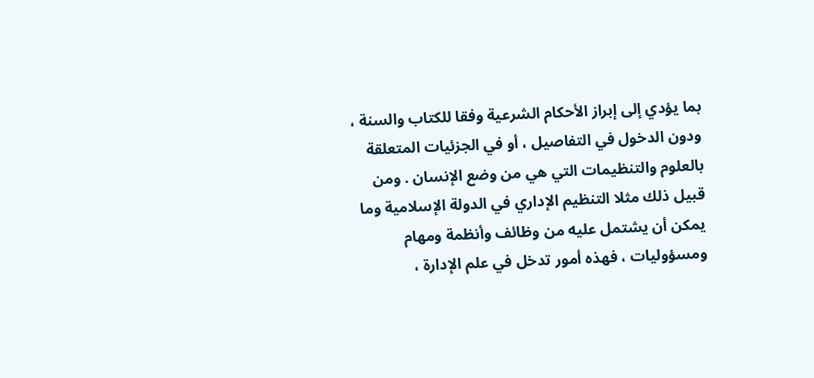بما يؤدي إلى إبراز الأحكام الشرعية وفقا للكتاب والسنة ، ودون الدخول في التفاصيل ، أو في الجزئيات المتعلقة بالعلوم والتنظيمات التي هي من وضع الإنسان . ومن قبيل ذلك مثلا التنظيم الإداري في الدولة الإسلامية وما يمكن أن يشتمل عليه من وظائف وأنظمة ومهام ومسؤوليات ، فهذه أمور تدخل في علم الإدارة ،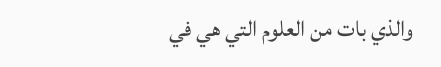والذي بات من العلوم التي هي في